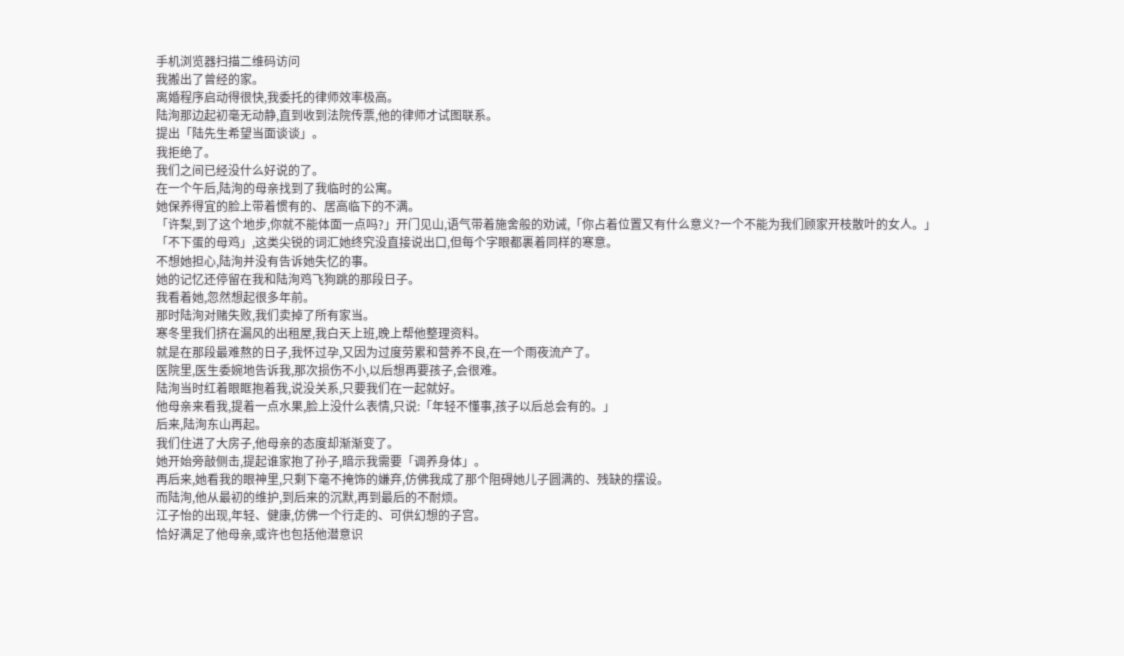手机浏览器扫描二维码访问
我搬出了曾经的家。
离婚程序启动得很快,我委托的律师效率极高。
陆洵那边起初毫无动静,直到收到法院传票,他的律师才试图联系。
提出「陆先生希望当面谈谈」。
我拒绝了。
我们之间已经没什么好说的了。
在一个午后,陆洵的母亲找到了我临时的公寓。
她保养得宜的脸上带着惯有的、居高临下的不满。
「许梨,到了这个地步,你就不能体面一点吗?」开门见山,语气带着施舍般的劝诫,「你占着位置又有什么意义?一个不能为我们顾家开枝散叶的女人。」
「不下蛋的母鸡」,这类尖锐的词汇她终究没直接说出口,但每个字眼都裹着同样的寒意。
不想她担心,陆洵并没有告诉她失忆的事。
她的记忆还停留在我和陆洵鸡飞狗跳的那段日子。
我看着她,忽然想起很多年前。
那时陆洵对赌失败,我们卖掉了所有家当。
寒冬里我们挤在漏风的出租屋,我白天上班,晚上帮他整理资料。
就是在那段最难熬的日子,我怀过孕,又因为过度劳累和营养不良,在一个雨夜流产了。
医院里,医生委婉地告诉我,那次损伤不小,以后想再要孩子,会很难。
陆洵当时红着眼眶抱着我,说没关系,只要我们在一起就好。
他母亲来看我,提着一点水果,脸上没什么表情,只说:「年轻不懂事,孩子以后总会有的。」
后来,陆洵东山再起。
我们住进了大房子,他母亲的态度却渐渐变了。
她开始旁敲侧击,提起谁家抱了孙子,暗示我需要「调养身体」。
再后来,她看我的眼神里,只剩下毫不掩饰的嫌弃,仿佛我成了那个阻碍她儿子圆满的、残缺的摆设。
而陆洵,他从最初的维护,到后来的沉默,再到最后的不耐烦。
江子怡的出现,年轻、健康,仿佛一个行走的、可供幻想的子宫。
恰好满足了他母亲,或许也包括他潜意识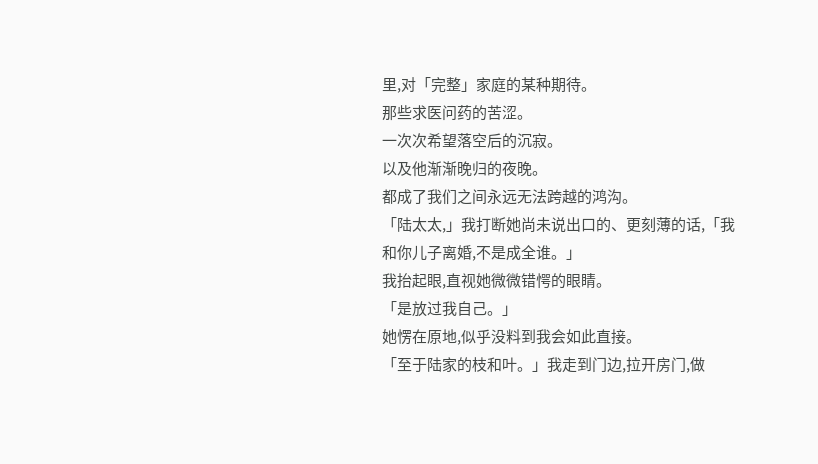里,对「完整」家庭的某种期待。
那些求医问药的苦涩。
一次次希望落空后的沉寂。
以及他渐渐晚归的夜晚。
都成了我们之间永远无法跨越的鸿沟。
「陆太太,」我打断她尚未说出口的、更刻薄的话,「我和你儿子离婚,不是成全谁。」
我抬起眼,直视她微微错愕的眼睛。
「是放过我自己。」
她愣在原地,似乎没料到我会如此直接。
「至于陆家的枝和叶。」我走到门边,拉开房门,做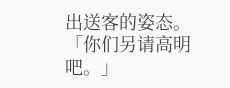出送客的姿态。
「你们另请高明吧。」